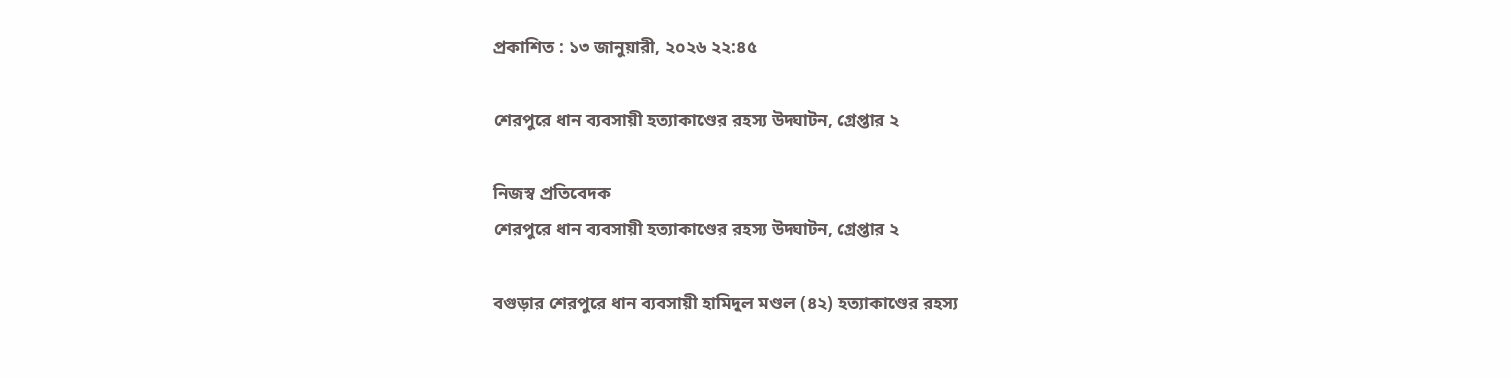প্রকাশিত : ১৩ জানুয়ারী, ২০২৬ ২২:৪৫

শেরপুরে ধান ব্যবসায়ী হত্যাকাণ্ডের রহস্য উদ্ঘাটন, গ্রেপ্তার ২

নিজস্ব প্রতিবেদক
শেরপুরে ধান ব্যবসায়ী হত্যাকাণ্ডের রহস্য উদ্ঘাটন, গ্রেপ্তার ২

বগুড়ার শেরপুরে ধান ব্যবসায়ী হামিদুল মণ্ডল (৪২) হত্যাকাণ্ডের রহস্য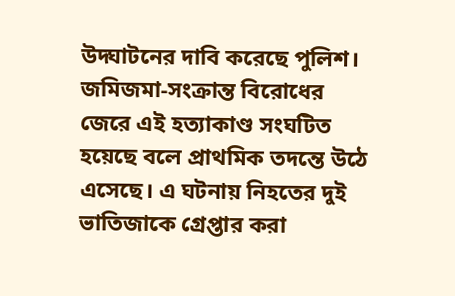উদ্ঘাটনের দাবি করেছে পুলিশ। জমিজমা-সংক্রান্ত বিরোধের জেরে এই হত্যাকাণ্ড সংঘটিত হয়েছে বলে প্রাথমিক তদন্তে উঠে এসেছে। এ ঘটনায় নিহতের দুই ভাতিজাকে গ্রেপ্তার করা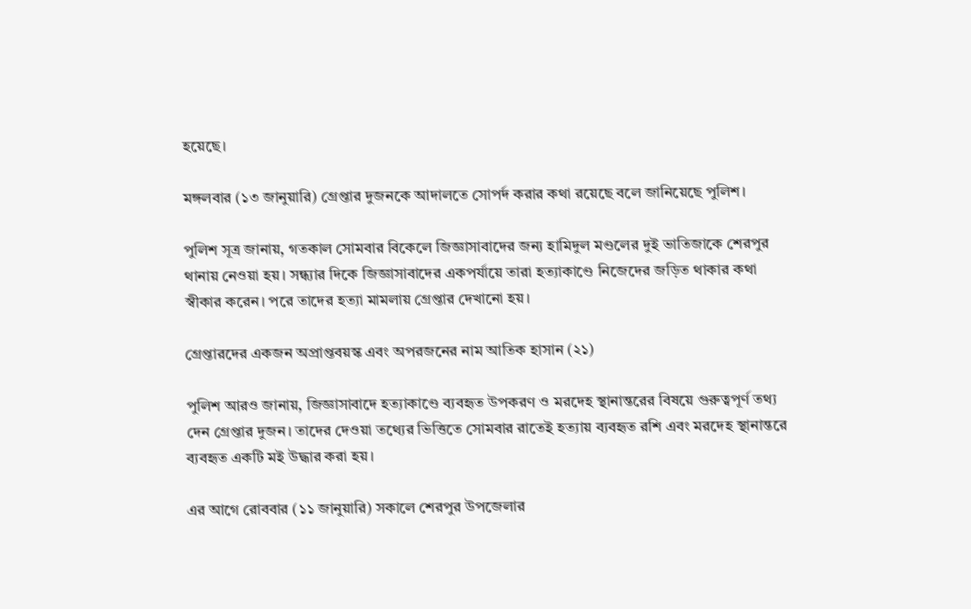হয়েছে।

মঙ্গলবার (১৩ জানুয়ারি) গ্রেপ্তার দুজনকে আদালতে সোপর্দ করার কথা রয়েছে বলে জানিয়েছে পুলিশ।

পুলিশ সূত্র জানায়, গতকাল সোমবার বিকেলে জিজ্ঞাসাবাদের জন্য হামিদুল মণ্ডলের দুই ভাতিজাকে শেরপুর থানায় নেওয়া হয়। সন্ধ্যার দিকে জিজ্ঞাসাবাদের একপর্যায়ে তারা হত্যাকাণ্ডে নিজেদের জড়িত থাকার কথা স্বীকার করেন। পরে তাদের হত্যা মামলায় গ্রেপ্তার দেখানো হয়।

গ্রেপ্তারদের একজন অপ্রাপ্তবয়স্ক এবং অপরজনের নাম আতিক হাসান (২১)

পুলিশ আরও জানায়, জিজ্ঞাসাবাদে হত্যাকাণ্ডে ব্যবহৃত উপকরণ ও মরদেহ স্থানান্তরের বিষয়ে গুরুত্বপূর্ণ তথ্য দেন গ্রেপ্তার দুজন। তাদের দেওয়া তথ্যের ভিত্তিতে সোমবার রাতেই হত্যায় ব্যবহৃত রশি এবং মরদেহ স্থানান্তরে ব্যবহৃত একটি মই উদ্ধার করা হয়।

এর আগে রোববার (১১ জানুয়ারি) সকালে শেরপুর উপজেলার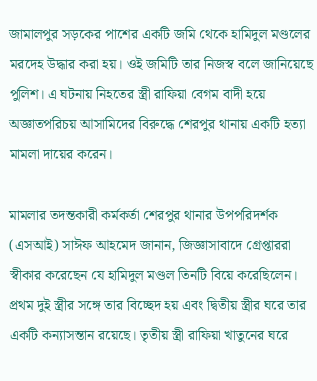জামালপুর সড়কের পাশের একটি জমি থেকে হামিদুল মণ্ডলের মরদেহ উদ্ধার করা হয়। ওই জমিটি তার নিজস্ব বলে জানিয়েছে পুলিশ। এ ঘটনায় নিহতের স্ত্রী রাফিয়া বেগম বাদী হয়ে অজ্ঞাতপরিচয় আসামিদের বিরুদ্ধে শেরপুর থানায় একটি হত্যা মামলা দায়ের করেন।

মামলার তদন্তকারী কর্মকর্তা শেরপুর থানার উপপরিদর্শক (এসআই) সাঈফ আহমেদ জানান, জিজ্ঞাসাবাদে গ্রেপ্তাররা স্বীকার করেছেন যে হামিদুল মণ্ডল তিনটি বিয়ে করেছিলেন। প্রথম দুই স্ত্রীর সঙ্গে তার বিচ্ছেদ হয় এবং দ্বিতীয় স্ত্রীর ঘরে তার একটি কন্যাসন্তান রয়েছে। তৃতীয় স্ত্রী রাফিয়া খাতুনের ঘরে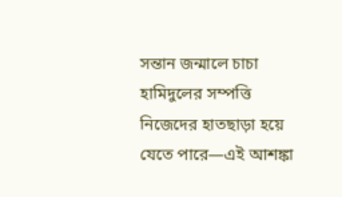সন্তান জন্মালে চাচা হামিদুলের সম্পত্তি নিজেদের হাতছাড়া হয়ে যেতে পারে—এই আশঙ্কা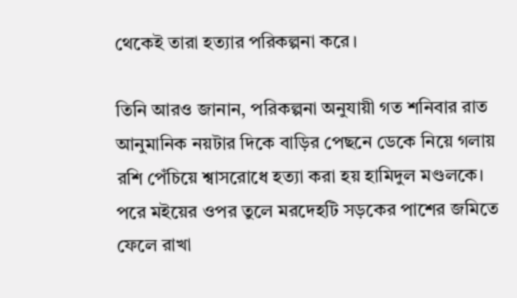থেকেই তারা হত্যার পরিকল্পনা করে।

তিনি আরও জানান, পরিকল্পনা অনুযায়ী গত শনিবার রাত আনুমানিক নয়টার দিকে বাড়ির পেছনে ডেকে নিয়ে গলায় রশি পেঁচিয়ে শ্বাসরোধে হত্যা করা হয় হামিদুল মণ্ডলকে। পরে মইয়ের ওপর তুলে মরদেহটি সড়কের পাশের জমিতে ফেলে রাখা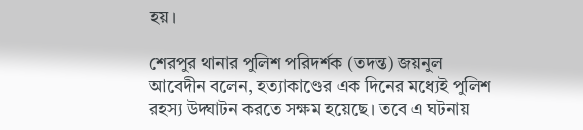হয়।

শেরপুর থানার পুলিশ পরিদর্শক (তদন্ত) জয়নুল আবেদীন বলেন, হত্যাকাণ্ডের এক দিনের মধ্যেই পুলিশ রহস্য উদ্ঘাটন করতে সক্ষম হয়েছে। তবে এ ঘটনায়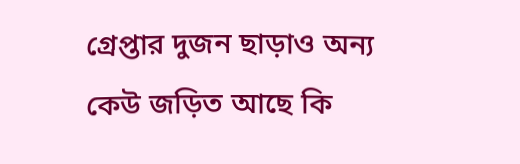গ্রেপ্তার দুজন ছাড়াও অন্য কেউ জড়িত আছে কি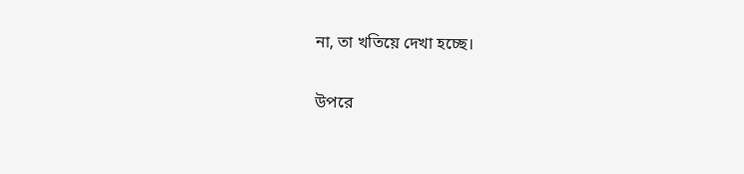না, তা খতিয়ে দেখা হচ্ছে।

উপরে